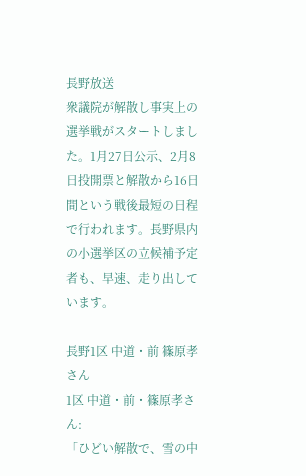長野放送
衆議院が解散し事実上の選挙戦がスタートしました。1月27日公示、2月8日投開票と解散から16日間という戦後最短の日程で行われます。長野県内の小選挙区の立候補予定者も、早速、走り出しています。

長野1区 中道・前 篠原孝さん
1区 中道・前・篠原孝さん:
「ひどい解散で、雪の中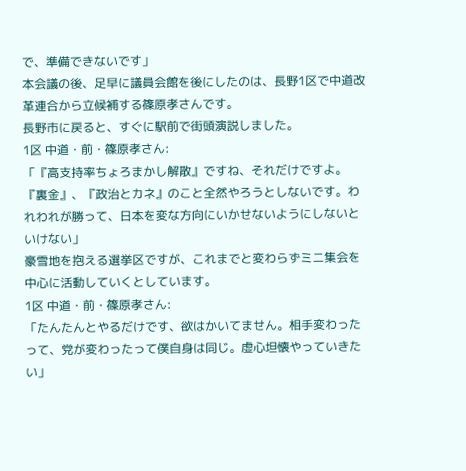で、準備できないです」
本会議の後、足早に議員会館を後にしたのは、長野1区で中道改革連合から立候補する篠原孝さんです。
長野市に戻ると、すぐに駅前で街頭演説しました。
1区 中道・前・篠原孝さん:
「『高支持率ちょろまかし解散』ですね、それだけですよ。『裏金』、『政治とカネ』のこと全然やろうとしないです。われわれが勝って、日本を変な方向にいかせないようにしないといけない」
豪雪地を抱える選挙区ですが、これまでと変わらずミニ集会を中心に活動していくとしています。
1区 中道・前・篠原孝さん:
「たんたんとやるだけです、欲はかいてません。相手変わったって、党が変わったって僕自身は同じ。虚心坦懐やっていきたい」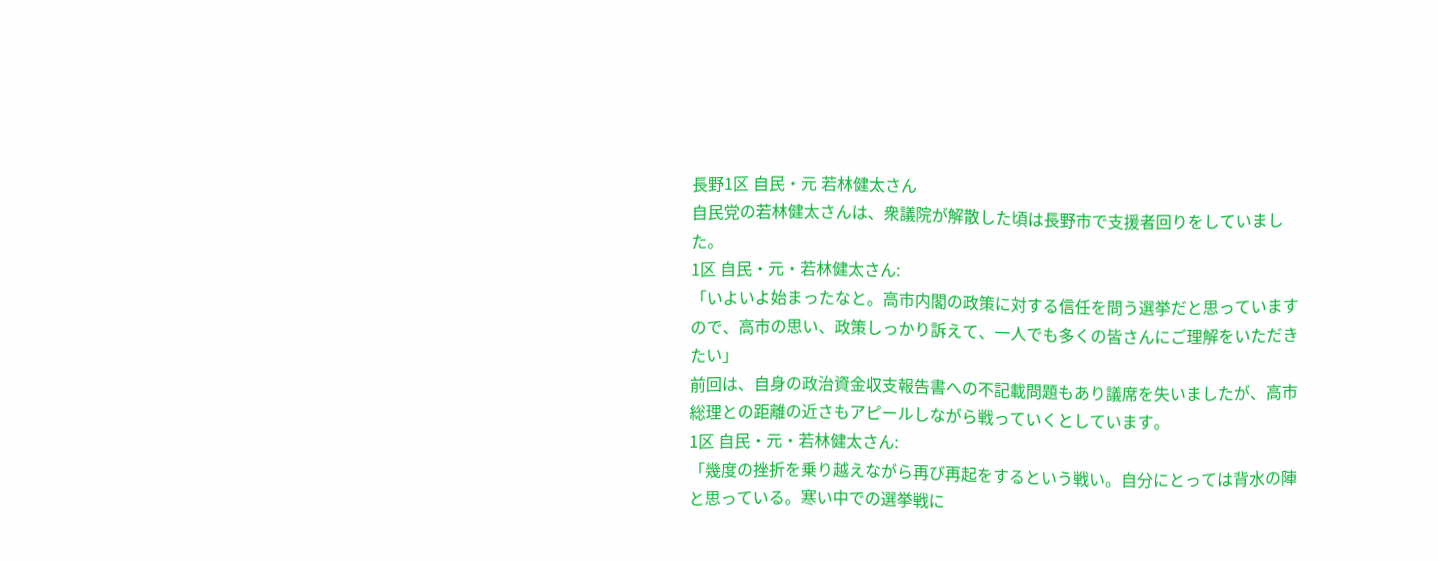長野1区 自民・元 若林健太さん
自民党の若林健太さんは、衆議院が解散した頃は長野市で支援者回りをしていました。
1区 自民・元・若林健太さん:
「いよいよ始まったなと。高市内閣の政策に対する信任を問う選挙だと思っていますので、高市の思い、政策しっかり訴えて、一人でも多くの皆さんにご理解をいただきたい」
前回は、自身の政治資金収支報告書への不記載問題もあり議席を失いましたが、高市総理との距離の近さもアピールしながら戦っていくとしています。
1区 自民・元・若林健太さん:
「幾度の挫折を乗り越えながら再び再起をするという戦い。自分にとっては背水の陣と思っている。寒い中での選挙戦に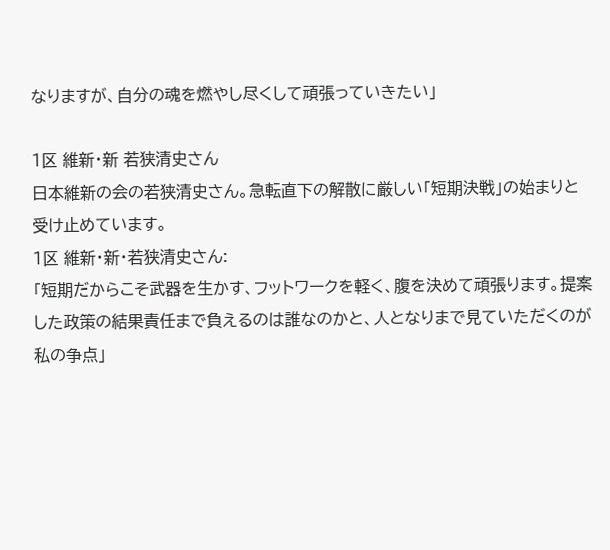なりますが、自分の魂を燃やし尽くして頑張っていきたい」

1区 維新・新 若狭清史さん
日本維新の会の若狭清史さん。急転直下の解散に厳しい「短期決戦」の始まりと受け止めています。
1区 維新・新・若狭清史さん:
「短期だからこそ武器を生かす、フットワークを軽く、腹を決めて頑張ります。提案した政策の結果責任まで負えるのは誰なのかと、人となりまで見ていただくのが私の争点」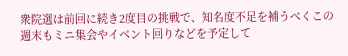衆院選は前回に続き2度目の挑戦で、知名度不足を補うべくこの週末もミニ集会やイベント回りなどを予定して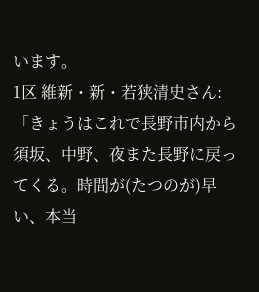います。
1区 維新・新・若狭清史さん:
「きょうはこれで長野市内から須坂、中野、夜また長野に戻ってくる。時間が(たつのが)早い、本当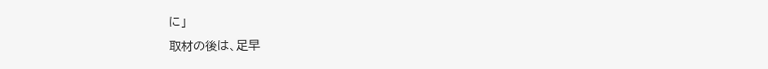に」
取材の後は、足早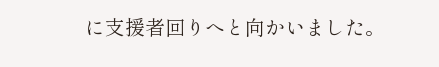に支援者回りへと向かいました。